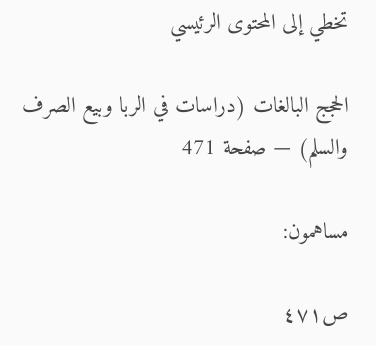تخطي إلى المحتوى الرئيسي

الحجج البالغات (دراسات في الربا وبيع الصرف والسلم) — صفحة 471

مساهمون:

ص٤٧١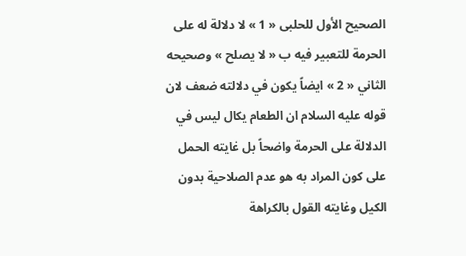الصحيح الأول للحلبى « 1 » لا دلالة له على الحرمة للتعبير فيه ب « لا يصلح » وصحيحه الثاني « 2 » ايضاً يكون في دلالته ضعف لان قوله عليه السلام ان الطعام يكال ليس في الدلالة على الحرمة واضحاً بل غايته الحمل على كون المراد به هو عدم الصلاحية بدون الكيل وغايته القول بالكراهة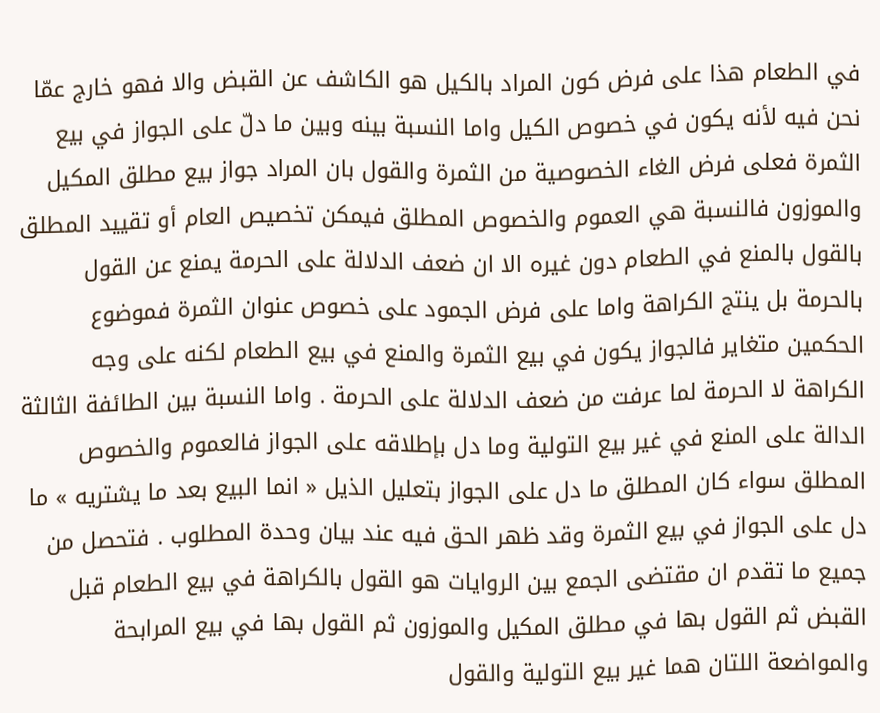في الطعام هذا على فرض كون المراد بالكيل هو الكاشف عن القبض والا فهو خارج عمّا نحن فيه لأنه يكون في خصوص الكيل واما النسبة بينه وبين ما دلّ على الجواز في بيع الثمرة فعلى فرض الغاء الخصوصية من الثمرة والقول بان المراد جواز بيع مطلق المكيل والموزون فالنسبة هي العموم والخصوص المطلق فيمكن تخصيص العام أو تقييد المطلق بالقول بالمنع في الطعام دون غيره الا ان ضعف الدلالة على الحرمة يمنع عن القول بالحرمة بل ينتج الكراهة واما على فرض الجمود على خصوص عنوان الثمرة فموضوع الحكمين متغاير فالجواز يكون في بيع الثمرة والمنع في بيع الطعام لكنه على وجه الكراهة لا الحرمة لما عرفت من ضعف الدلالة على الحرمة . واما النسبة بين الطائفة الثالثة الدالة على المنع في غير بيع التولية وما دل بإطلاقه على الجواز فالعموم والخصوص المطلق سواء كان المطلق ما دل على الجواز بتعليل الذيل « انما البيع بعد ما يشتريه » ما دل على الجواز في بيع الثمرة وقد ظهر الحق فيه عند بيان وحدة المطلوب . فتحصل من جميع ما تقدم ان مقتضى الجمع بين الروايات هو القول بالكراهة في بيع الطعام قبل القبض ثم القول بها في مطلق المكيل والموزون ثم القول بها في بيع المرابحة والمواضعة اللتان هما غير بيع التولية والقول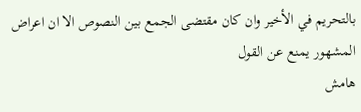بالتحريم في الأخير وان كان مقتضى الجمع بين النصوص الا ان اعراض المشهور يمنع عن القول
هامش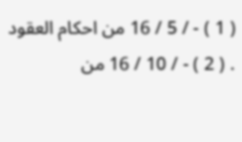( 1 ) - / 5 / 16 من احكام العقود . ( 2 ) - / 10 / 16 من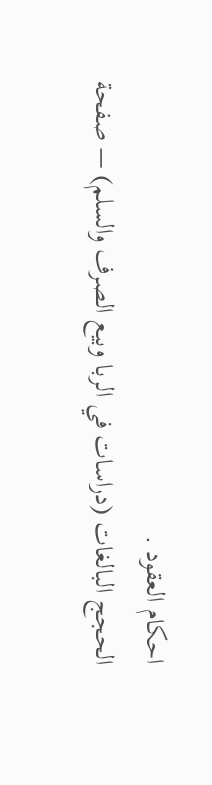احكام العقود .
الحجج البالغات (دراسات في الربا وبيع الصرف والسلم) — صفحة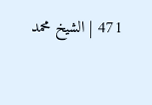471 | الشيخ محمد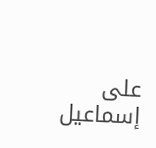على إسماعيل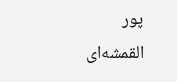پور القمشه‌اى